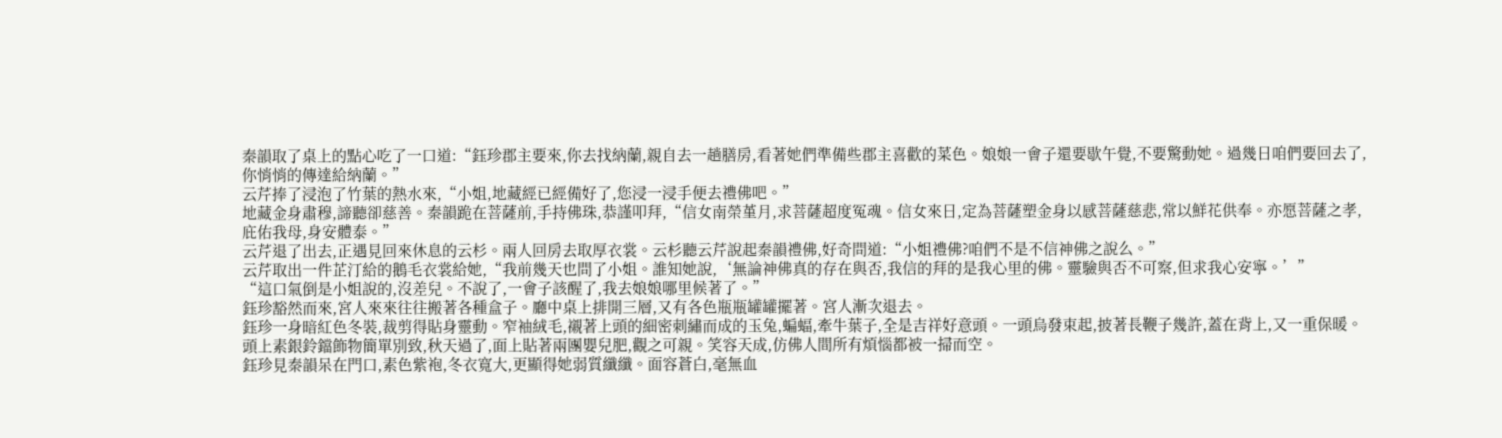秦韻取了桌上的點心吃了一口道:“鈺珍郡主要來,你去找納蘭,親自去一趟膳房,看著她們準備些郡主喜歡的菜色。娘娘一會子還要歇午覺,不要驚動她。過幾日咱們要回去了,你悄悄的傳達給納蘭。”
云芹捧了浸泡了竹葉的熱水來,“小姐,地藏經已經備好了,您浸一浸手便去禮佛吧。”
地藏金身肅穆,諦聽卻慈善。秦韻跪在菩薩前,手持佛珠,恭謹叩拜,“信女南榮堇月,求菩薩超度冤魂。信女來日,定為菩薩塑金身以感菩薩慈悲,常以鮮花供奉。亦愿菩薩之孝,庇佑我母,身安體泰。”
云芹退了出去,正遇見回來休息的云杉。兩人回房去取厚衣裳。云杉聽云芹說起秦韻禮佛,好奇問道:“小姐禮佛?咱們不是不信神佛之說么。”
云芹取出一件芷汀給的鵝毛衣裳給她,“我前幾天也問了小姐。誰知她說,‘無論神佛真的存在與否,我信的拜的是我心里的佛。靈驗與否不可察,但求我心安寧。’”
“這口氣倒是小姐說的,沒差兒。不說了,一會子該醒了,我去娘娘哪里候著了。”
鈺珍豁然而來,宮人來來往往搬著各種盒子。廳中桌上排開三層,又有各色瓶瓶罐罐擺著。宮人漸次退去。
鈺珍一身暗紅色冬裝,裁剪得貼身靈動。窄袖絨毛,襯著上頭的細密刺繡而成的玉兔,蝙蝠,牽牛葉子,全是吉祥好意頭。一頭烏發束起,披著長鞭子幾許,蓋在背上,又一重保暖。頭上素銀鈴鐺飾物簡單別致,秋天過了,面上貼著兩團嬰兒肥,觀之可親。笑容天成,仿佛人間所有煩惱都被一掃而空。
鈺珍見秦韻呆在門口,素色紫袍,冬衣寬大,更顯得她弱質纖纖。面容蒼白,毫無血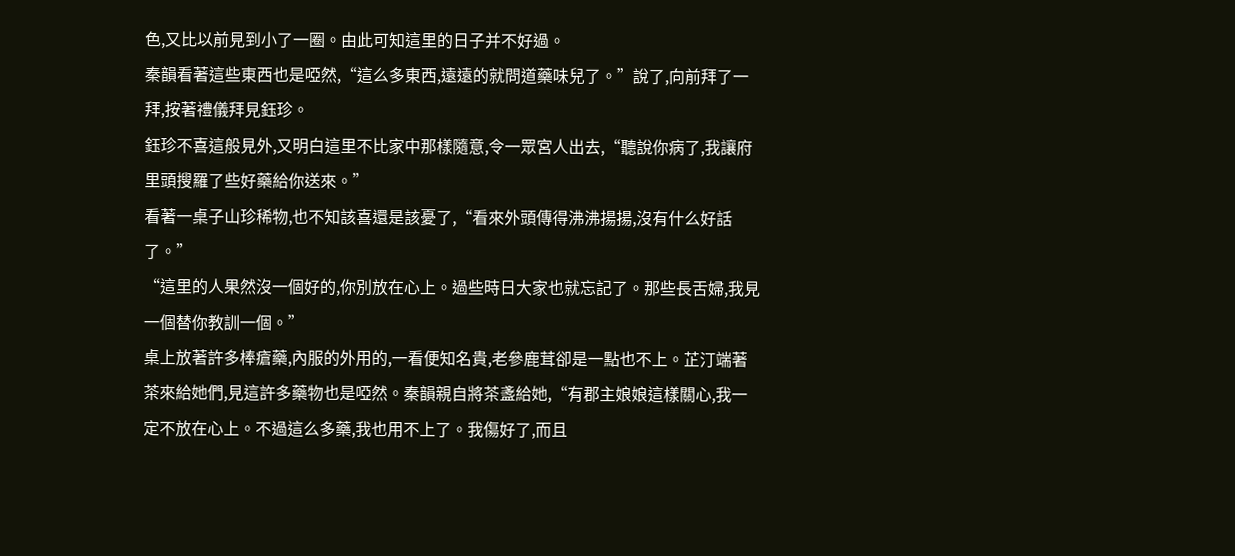色,又比以前見到小了一圈。由此可知這里的日子并不好過。
秦韻看著這些東西也是啞然,“這么多東西,遠遠的就問道藥味兒了。”說了,向前拜了一拜,按著禮儀拜見鈺珍。
鈺珍不喜這般見外,又明白這里不比家中那樣隨意,令一眾宮人出去,“聽說你病了,我讓府里頭搜羅了些好藥給你送來。”
看著一桌子山珍稀物,也不知該喜還是該憂了,“看來外頭傳得沸沸揚揚,沒有什么好話了。”
“這里的人果然沒一個好的,你別放在心上。過些時日大家也就忘記了。那些長舌婦,我見一個替你教訓一個。”
桌上放著許多棒瘡藥,內服的外用的,一看便知名貴,老參鹿茸卻是一點也不上。芷汀端著茶來給她們,見這許多藥物也是啞然。秦韻親自將茶盞給她,“有郡主娘娘這樣關心,我一定不放在心上。不過這么多藥,我也用不上了。我傷好了,而且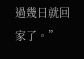過幾日就回家了。”